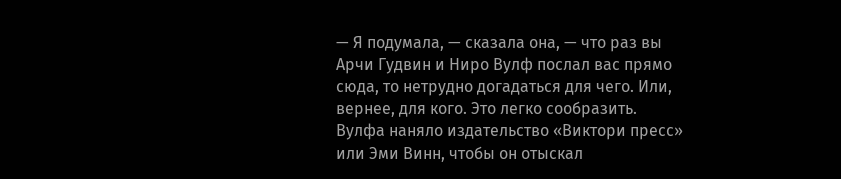— Я подумала, — сказала она, — что раз вы Арчи Гудвин и Ниро Вулф послал вас прямо сюда, то нетрудно догадаться для чего. Или, вернее, для кого. Это легко сообразить. Вулфа наняло издательство «Виктори пресс» или Эми Винн, чтобы он отыскал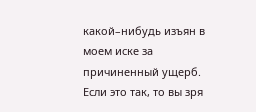какой–нибудь изъян в моем иске за причиненный ущерб. Если это так, то вы зря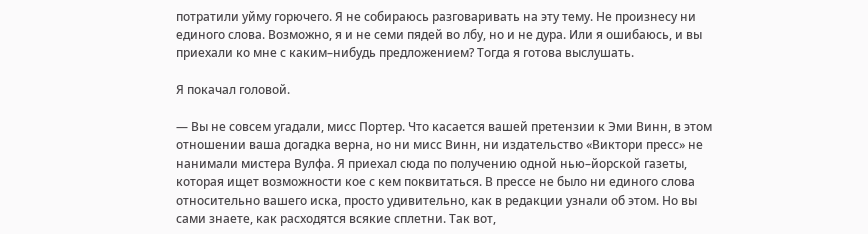потратили уйму горючего. Я не собираюсь разговаривать на эту тему. Не произнесу ни единого слова. Возможно, я и не семи пядей во лбу, но и не дура. Или я ошибаюсь, и вы приехали ко мне с каким–нибудь предложением? Тогда я готова выслушать.

Я покачал головой.

— Вы не совсем угадали, мисс Портер. Что касается вашей претензии к Эми Винн, в этом отношении ваша догадка верна, но ни мисс Винн, ни издательство «Виктори пресс» не нанимали мистера Вулфа. Я приехал сюда по получению одной нью–йорской газеты, которая ищет возможности кое с кем поквитаться. В прессе не было ни единого слова относительно вашего иска, просто удивительно, как в редакции узнали об этом. Но вы сами знаете, как расходятся всякие сплетни. Так вот,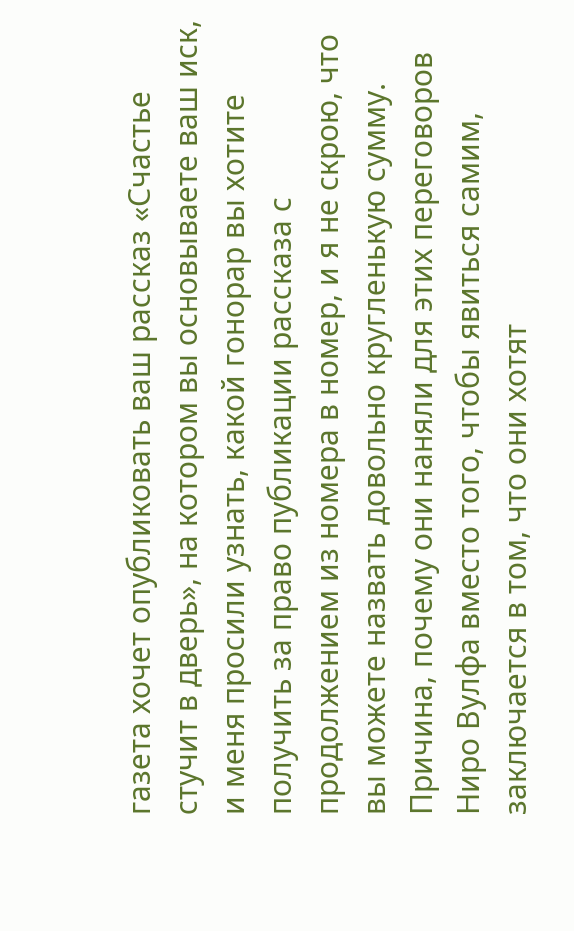газета хочет опубликовать ваш рассказ «Счастье стучит в дверь», на котором вы основываете ваш иск, и меня просили узнать, какой гонорар вы хотите получить за право публикации рассказа с продолжением из номера в номер, и я не скрою, что вы можете назвать довольно кругленькую сумму. Причина, почему они наняли для этих переговоров Ниро Вулфа вместо того, чтобы явиться самим, заключается в том, что они хотят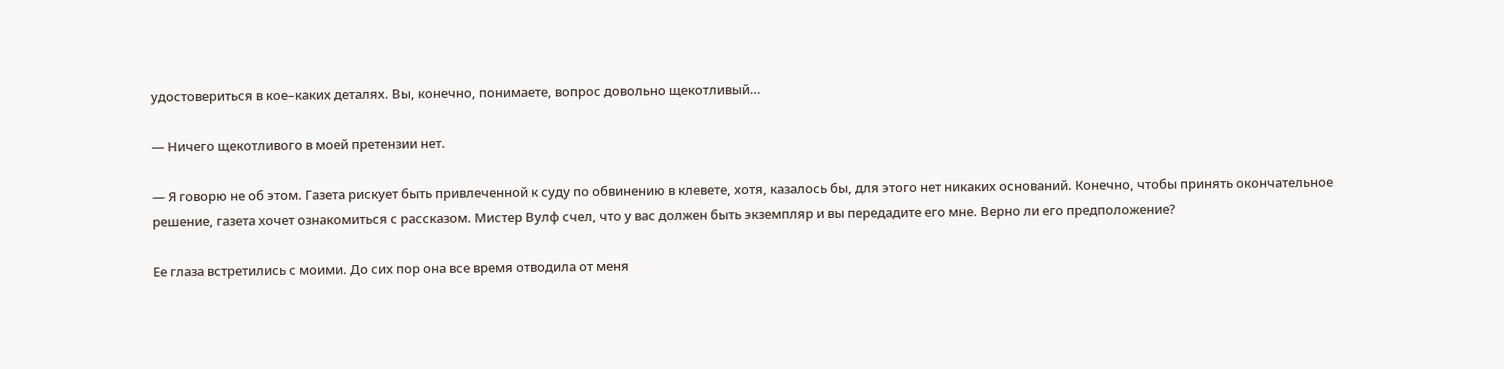удостовериться в кое–каких деталях. Вы, конечно, понимаете, вопрос довольно щекотливый…

— Ничего щекотливого в моей претензии нет.

— Я говорю не об этом. Газета рискует быть привлеченной к суду по обвинению в клевете, хотя, казалось бы, для этого нет никаких оснований. Конечно, чтобы принять окончательное решение, газета хочет ознакомиться с рассказом. Мистер Вулф счел, что у вас должен быть экземпляр и вы передадите его мне. Верно ли его предположение?

Ее глаза встретились с моими. До сих пор она все время отводила от меня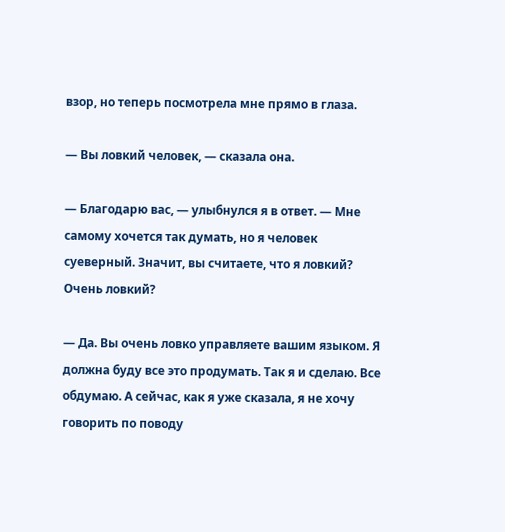взор, но теперь посмотрела мне прямо в глаза.

— Вы ловкий человек, — сказала она.

— Благодарю вас, — улыбнулся я в ответ. — Мне самому хочется так думать, но я человек суеверный. Значит, вы считаете, что я ловкий? Очень ловкий?

— Да. Вы очень ловко управляете вашим языком. Я должна буду все это продумать. Так я и сделаю. Все обдумаю. А сейчас, как я уже сказала, я не хочу говорить по поводу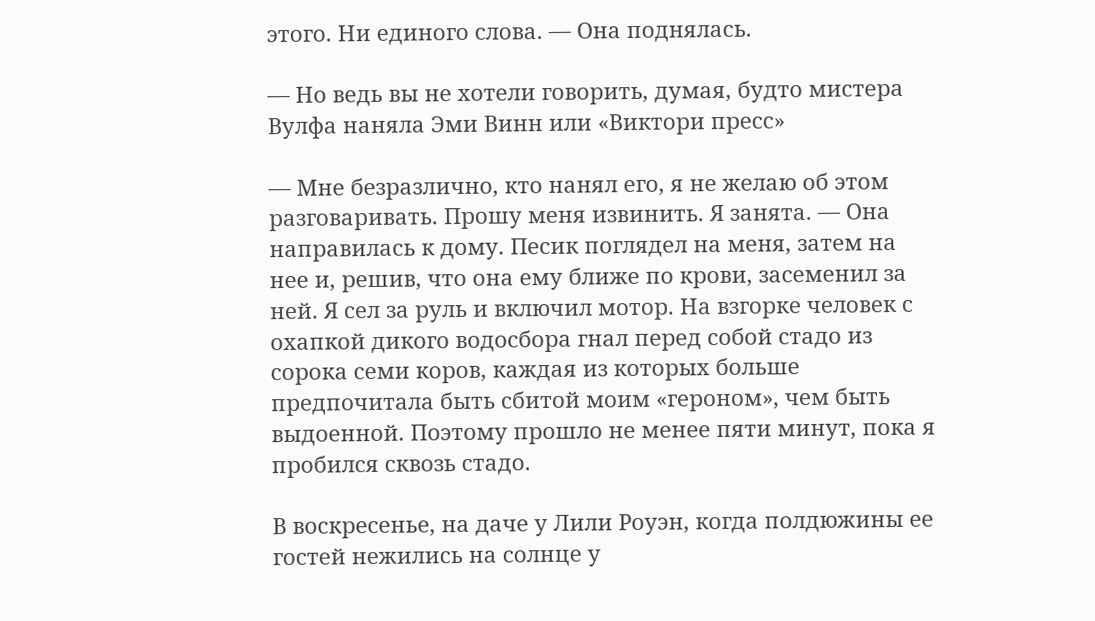этого. Ни единого слова. — Она поднялась.

— Но ведь вы не хотели говорить, думая, будто мистера Вулфа наняла Эми Винн или «Виктори пресс»

— Мне безразлично, кто нанял его, я не желаю об этом разговаривать. Прошу меня извинить. Я занята. — Она направилась к дому. Песик поглядел на меня, затем на нее и, решив, что она ему ближе по крови, засеменил за ней. Я сел за руль и включил мотор. На взгорке человек с охапкой дикого водосбора гнал перед собой стадо из сорока семи коров, каждая из которых больше предпочитала быть сбитой моим «героном», чем быть выдоенной. Поэтому прошло не менее пяти минут, пока я пробился сквозь стадо.

В воскресенье, на даче у Лили Роуэн, когда полдюжины ее гостей нежились на солнце у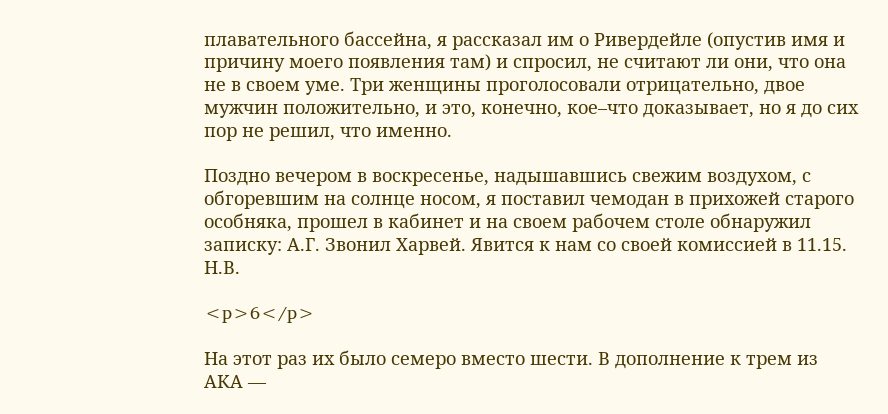плавательного бассейна, я рассказал им о Ривердейле (опустив имя и причину моего появления там) и спросил, не считают ли они, что она не в своем уме. Три женщины проголосовали отрицательно, двое мужчин положительно, и это, конечно, кое–что доказывает, но я до сих пор не решил, что именно.

Поздно вечером в воскресенье, надышавшись свежим воздухом, с обгоревшим на солнце носом, я поставил чемодан в прихожей старого особняка, прошел в кабинет и на своем рабочем столе обнаружил записку: А.Г. Звонил Харвей. Явится к нам со своей комиссией в 11.15. Н.В.

<p>6</p>

На этот раз их было семеро вместо шести. В дополнение к трем из АКА —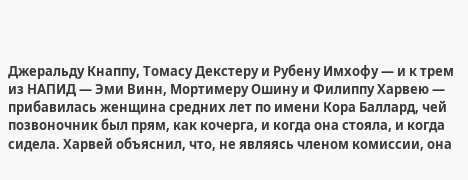Джеральду Кнаппу, Томасу Декстеру и Рубену Имхофу — и к трем из НАПИД — Эми Винн, Мортимеру Ошину и Филиппу Харвею — прибавилась женщина средних лет по имени Кора Баллард, чей позвоночник был прям, как кочерга, и когда она стояла, и когда сидела. Харвей объяснил, что, не являясь членом комиссии, она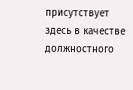присутствует здесь в качестве должностного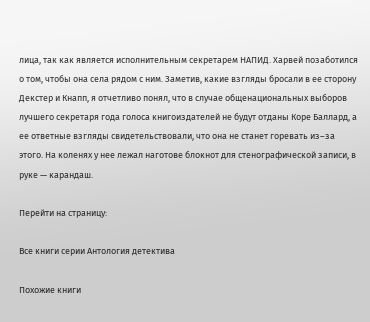лица, так как является исполнительным секретарем НАПИД. Харвей позаботился о том, чтобы она села рядом с ним. Заметив, какие взгляды бросали в ее сторону Декстер и Кнапп, я отчетливо понял, что в случае общенациональных выборов лучшего секретаря года голоса книгоиздателей не будут отданы Коре Баллард, а ее ответные взгляды свидетельствовали, что она не станет горевать из–за этого. На коленях у нее лежал наготове блокнот для стенографической записи, в руке — карандаш.

Перейти на страницу:

Все книги серии Антология детектива

Похожие книги